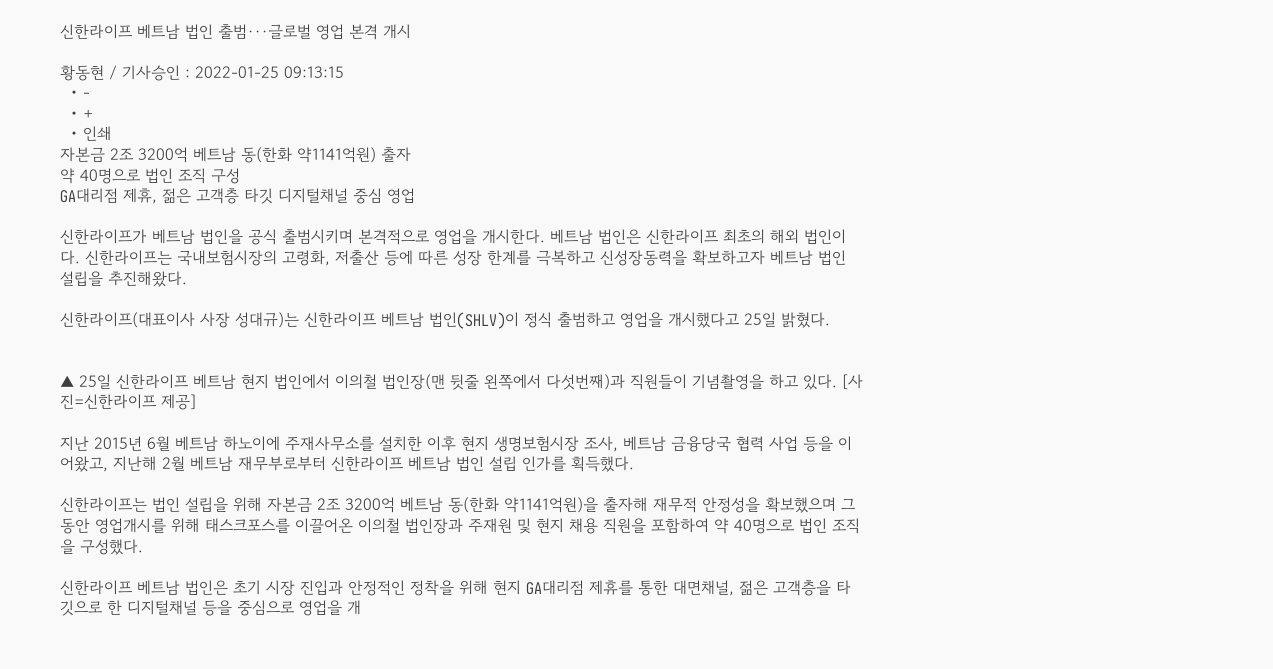신한라이프 베트남 법인 출범···글로벌 영업 본격 개시

황동현 / 기사승인 : 2022-01-25 09:13:15
  • -
  • +
  • 인쇄
자본금 2조 3200억 베트남 동(한화 약1141억원) 출자
약 40명으로 법인 조직 구성
GA대리점 제휴, 젊은 고객층 타깃 디지털채널 중심 영업

신한라이프가 베트남 법인을 공식 출범시키며 본격적으로 영업을 개시한다. 베트남 법인은 신한라이프 최초의 해외 법인이다. 신한라이프는 국내보험시장의 고령화, 저출산 등에 따른 성장 한계를 극복하고 신성장동력을 확보하고자 베트남 법인 설립을 추진해왔다.

신한라이프(대표이사 사장 성대규)는 신한라이프 베트남 법인(SHLV)이 정식 출범하고 영업을 개시했다고 25일 밝혔다.


▲ 25일 신한라이프 베트남 현지 법인에서 이의철 법인장(맨 뒷줄 왼쪽에서 다섯번째)과 직원들이 기념촬영을 하고 있다. [사진=신한라이프 제공]

지난 2015년 6월 베트남 하노이에 주재사무소를 설치한 이후 현지 생명보험시장 조사, 베트남 금융당국 협력 사업 등을 이어왔고, 지난해 2월 베트남 재무부로부터 신한라이프 베트남 법인 설립 인가를 획득했다.

신한라이프는 법인 설립을 위해 자본금 2조 3200억 베트남 동(한화 약1141억원)을 출자해 재무적 안정성을 확보했으며 그동안 영업개시를 위해 태스크포스를 이끌어온 이의철 법인장과 주재원 및 현지 채용 직원을 포함하여 약 40명으로 법인 조직을 구성했다.

신한라이프 베트남 법인은 초기 시장 진입과 안정적인 정착을 위해 현지 GA대리점 제휴를 통한 대면채널, 젊은 고객층을 타깃으로 한 디지털채널 등을 중심으로 영업을 개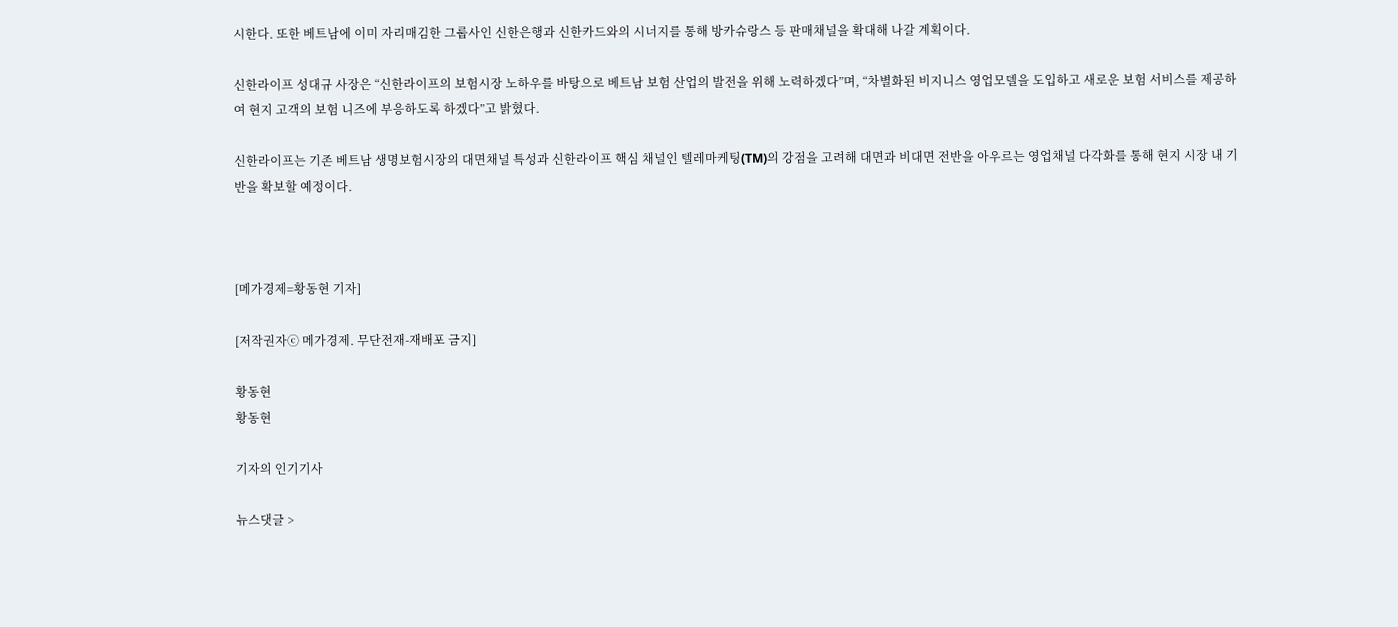시한다. 또한 베트남에 이미 자리매김한 그룹사인 신한은행과 신한카드와의 시너지를 통해 방카슈랑스 등 판매채널을 확대해 나갈 계획이다.

신한라이프 성대규 사장은 “신한라이프의 보험시장 노하우를 바탕으로 베트남 보험 산업의 발전을 위해 노력하겠다”며, “차별화된 비지니스 영업모델을 도입하고 새로운 보험 서비스를 제공하여 현지 고객의 보험 니즈에 부응하도록 하겠다”고 밝혔다.

신한라이프는 기존 베트남 생명보험시장의 대면채널 특성과 신한라이프 핵심 채널인 텔레마케팅(TM)의 강점을 고려해 대면과 비대면 전반을 아우르는 영업채널 다각화를 통해 현지 시장 내 기반을 확보할 예정이다.



[메가경제=황동현 기자]

[저작권자ⓒ 메가경제. 무단전재-재배포 금지]

황동현
황동현

기자의 인기기사

뉴스댓글 >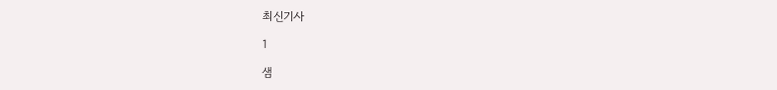최신기사

1

샘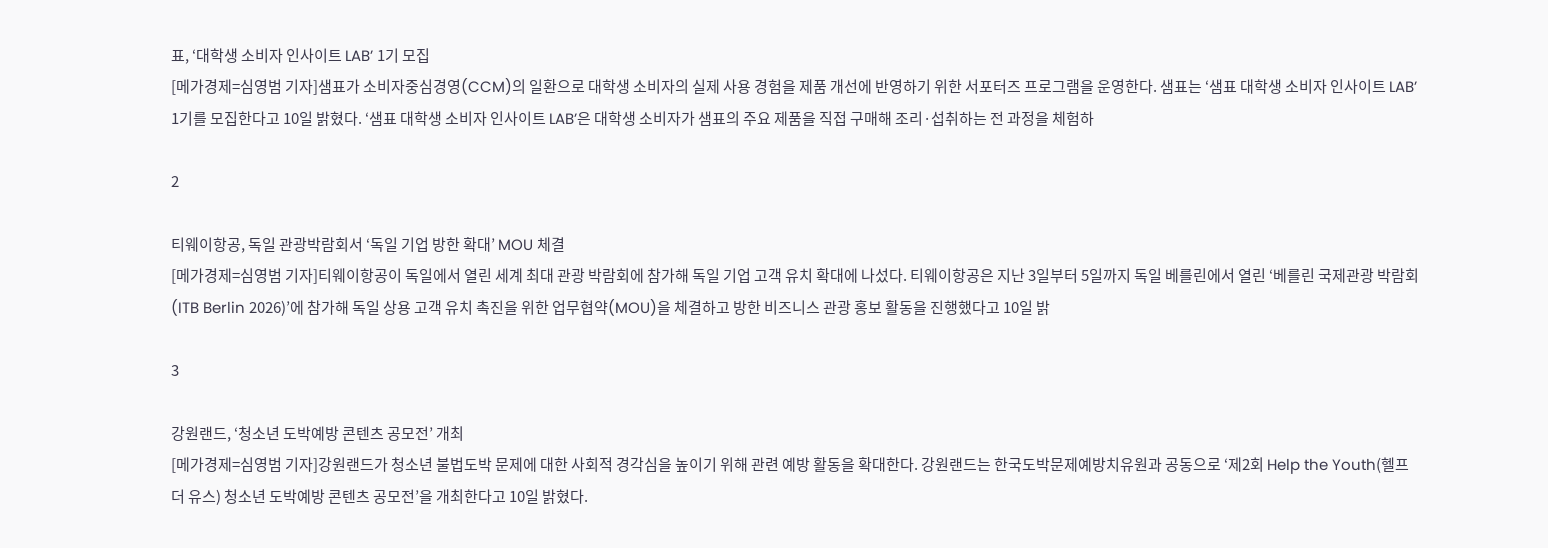표, ‘대학생 소비자 인사이트 LAB’ 1기 모집
[메가경제=심영범 기자]샘표가 소비자중심경영(CCM)의 일환으로 대학생 소비자의 실제 사용 경험을 제품 개선에 반영하기 위한 서포터즈 프로그램을 운영한다. 샘표는 ‘샘표 대학생 소비자 인사이트 LAB’ 1기를 모집한다고 10일 밝혔다. ‘샘표 대학생 소비자 인사이트 LAB’은 대학생 소비자가 샘표의 주요 제품을 직접 구매해 조리·섭취하는 전 과정을 체험하

2

티웨이항공, 독일 관광박람회서 ‘독일 기업 방한 확대’ MOU 체결
[메가경제=심영범 기자]티웨이항공이 독일에서 열린 세계 최대 관광 박람회에 참가해 독일 기업 고객 유치 확대에 나섰다. 티웨이항공은 지난 3일부터 5일까지 독일 베를린에서 열린 ‘베를린 국제관광 박람회(ITB Berlin 2026)’에 참가해 독일 상용 고객 유치 촉진을 위한 업무협약(MOU)을 체결하고 방한 비즈니스 관광 홍보 활동을 진행했다고 10일 밝

3

강원랜드, ‘청소년 도박예방 콘텐츠 공모전’ 개최
[메가경제=심영범 기자]강원랜드가 청소년 불법도박 문제에 대한 사회적 경각심을 높이기 위해 관련 예방 활동을 확대한다. 강원랜드는 한국도박문제예방치유원과 공동으로 ‘제2회 Help the Youth(헬프 더 유스) 청소년 도박예방 콘텐츠 공모전’을 개최한다고 10일 밝혔다.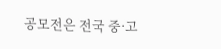공모전은 전국 중·고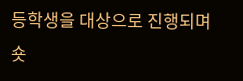등학생을 대상으로 진행되며 숏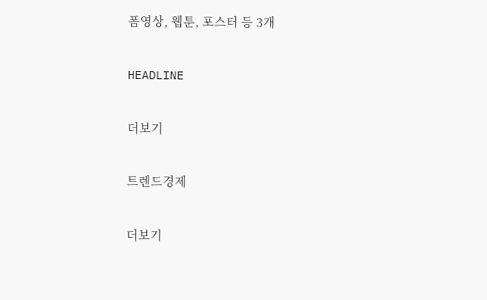폼영상, 웹툰, 포스터 등 3개

HEADLINE

더보기

트렌드경제

더보기